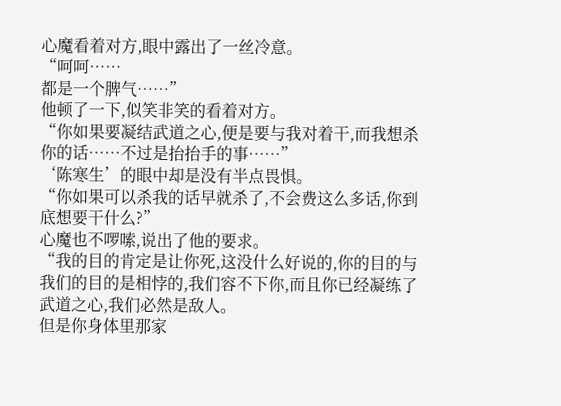心魔看着对方,眼中露出了一丝冷意。
“呵呵……
都是一个脾气……”
他顿了一下,似笑非笑的看着对方。
“你如果要凝结武道之心,便是要与我对着干,而我想杀你的话……不过是抬抬手的事……”
‘陈寒生’的眼中却是没有半点畏惧。
“你如果可以杀我的话早就杀了,不会费这么多话,你到底想要干什么?”
心魔也不啰嗦,说出了他的要求。
“我的目的肯定是让你死,这没什么好说的,你的目的与我们的目的是相悖的,我们容不下你,而且你已经凝练了武道之心,我们必然是敌人。
但是你身体里那家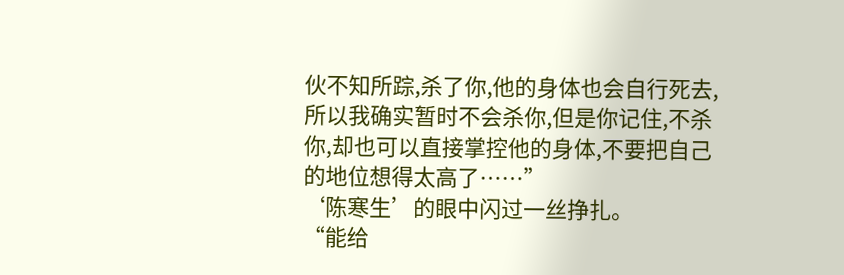伙不知所踪,杀了你,他的身体也会自行死去,所以我确实暂时不会杀你,但是你记住,不杀你,却也可以直接掌控他的身体,不要把自己的地位想得太高了……”
‘陈寒生’的眼中闪过一丝挣扎。
“能给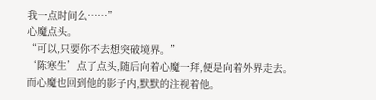我一点时间么……”
心魔点头。
“可以,只要你不去想突破境界。”
‘陈寒生’点了点头,随后向着心魔一拜,便是向着外界走去。
而心魔也回到他的影子内,默默的注视着他。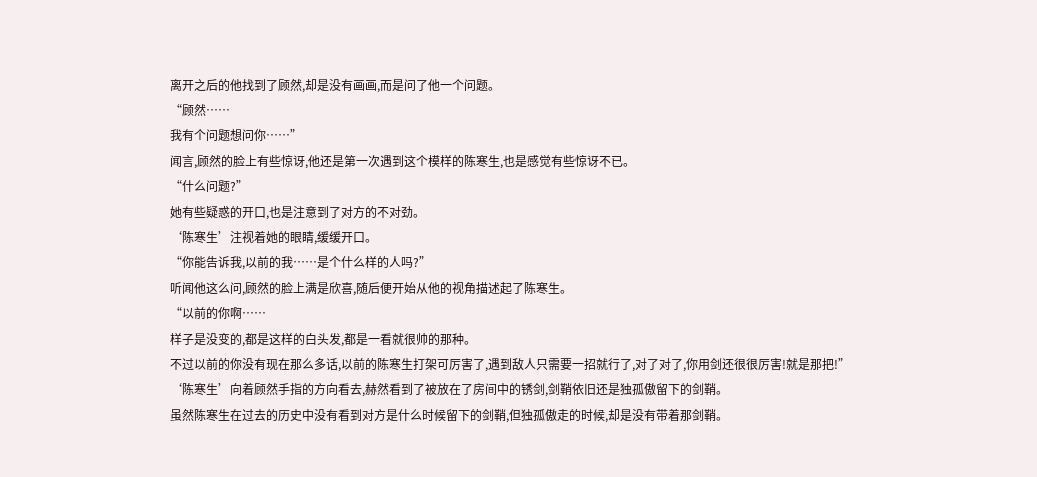离开之后的他找到了顾然,却是没有画画,而是问了他一个问题。
“顾然……
我有个问题想问你……”
闻言,顾然的脸上有些惊讶,他还是第一次遇到这个模样的陈寒生,也是感觉有些惊讶不已。
“什么问题?”
她有些疑惑的开口,也是注意到了对方的不对劲。
‘陈寒生’注视着她的眼睛,缓缓开口。
“你能告诉我,以前的我……是个什么样的人吗?”
听闻他这么问,顾然的脸上满是欣喜,随后便开始从他的视角描述起了陈寒生。
“以前的你啊……
样子是没变的,都是这样的白头发,都是一看就很帅的那种。
不过以前的你没有现在那么多话,以前的陈寒生打架可厉害了,遇到敌人只需要一招就行了,对了对了,你用剑还很很厉害!就是那把!”
‘陈寒生’向着顾然手指的方向看去,赫然看到了被放在了房间中的锈剑,剑鞘依旧还是独孤傲留下的剑鞘。
虽然陈寒生在过去的历史中没有看到对方是什么时候留下的剑鞘,但独孤傲走的时候,却是没有带着那剑鞘。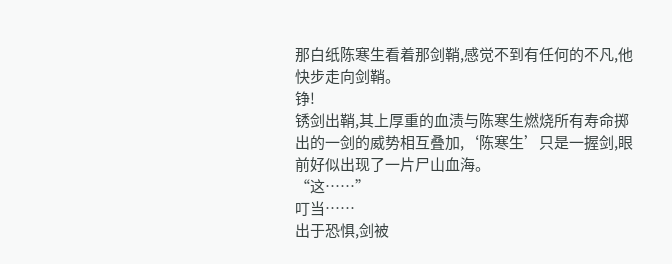那白纸陈寒生看着那剑鞘,感觉不到有任何的不凡,他快步走向剑鞘。
铮!
锈剑出鞘,其上厚重的血渍与陈寒生燃烧所有寿命掷出的一剑的威势相互叠加,‘陈寒生’只是一握剑,眼前好似出现了一片尸山血海。
“这……”
叮当……
出于恐惧,剑被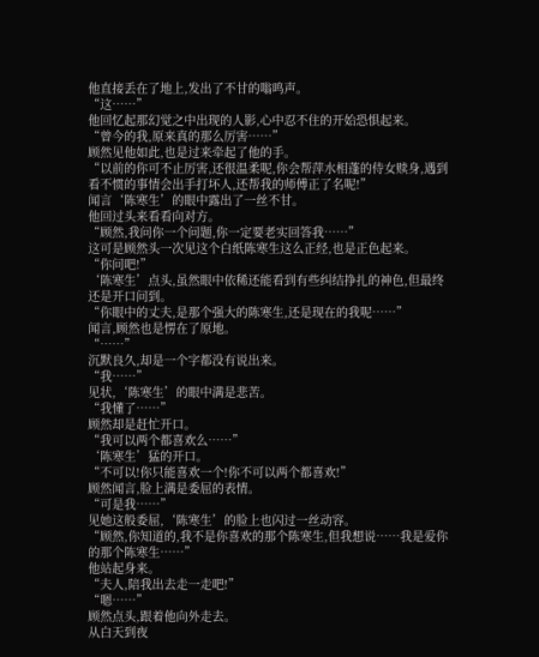他直接丢在了地上,发出了不甘的嗡鸣声。
“这……”
他回忆起那幻觉之中出现的人影,心中忍不住的开始恐惧起来。
“曾今的我,原来真的那么厉害……”
顾然见他如此,也是过来牵起了他的手。
“以前的你可不止厉害,还很温柔呢,你会帮萍水相蓬的侍女赎身,遇到看不惯的事情会出手打坏人,还帮我的师傅正了名呢!”
闻言‘陈寒生’的眼中露出了一丝不甘。
他回过头来看看向对方。
“顾然,我问你一个问题,你一定要老实回答我……”
这可是顾然头一次见这个白纸陈寒生这么正经,也是正色起来。
“你问吧!”
‘陈寒生’点头,虽然眼中依稀还能看到有些纠结挣扎的神色,但最终还是开口问到。
“你眼中的丈夫,是那个强大的陈寒生,还是现在的我呢……”
闻言,顾然也是愣在了原地。
“……”
沉默良久,却是一个字都没有说出来。
“我……”
见状,‘陈寒生’的眼中满是悲苦。
“我懂了……”
顾然却是赶忙开口。
“我可以两个都喜欢么……”
‘陈寒生’猛的开口。
“不可以!你只能喜欢一个!你不可以两个都喜欢!”
顾然闻言,脸上满是委屈的表情。
“可是我……”
见她这般委屈,‘陈寒生’的脸上也闪过一丝动容。
“顾然,你知道的,我不是你喜欢的那个陈寒生,但我想说……我是爱你的那个陈寒生……”
他站起身来。
“夫人,陪我出去走一走吧!”
“嗯……”
顾然点头,跟着他向外走去。
从白天到夜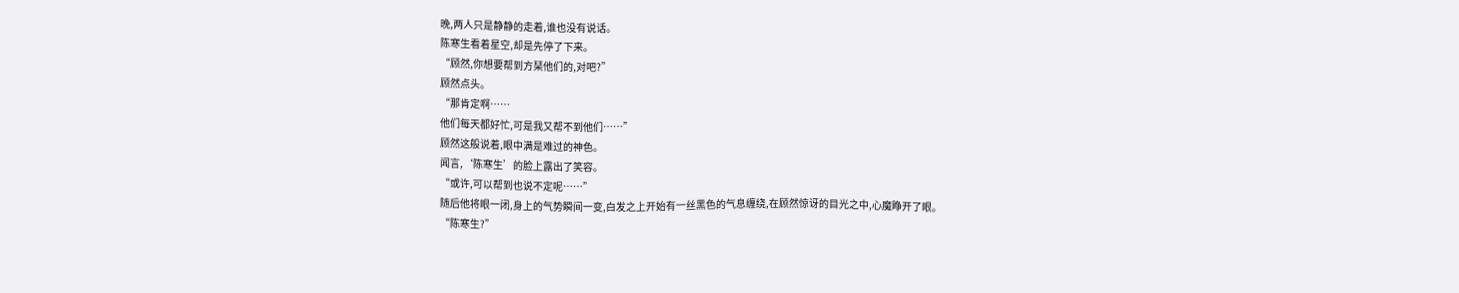晚,两人只是静静的走着,谁也没有说话。
陈寒生看着星空,却是先停了下来。
“顾然,你想要帮到方琹他们的,对吧?”
顾然点头。
“那肯定啊……
他们每天都好忙,可是我又帮不到他们……”
顾然这般说着,眼中满是难过的神色。
闻言,‘陈寒生’的脸上露出了笑容。
“或许,可以帮到也说不定呢……”
随后他将眼一闭,身上的气势瞬间一变,白发之上开始有一丝黑色的气息缠绕,在顾然惊讶的目光之中,心魔睁开了眼。
“陈寒生?”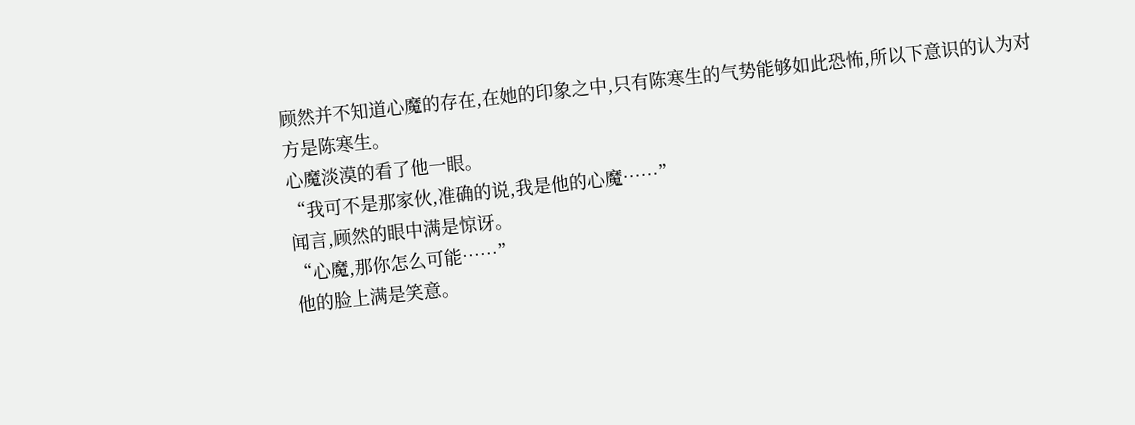顾然并不知道心魔的存在,在她的印象之中,只有陈寒生的气势能够如此恐怖,所以下意识的认为对方是陈寒生。
心魔淡漠的看了他一眼。
“我可不是那家伙,准确的说,我是他的心魔……”
闻言,顾然的眼中满是惊讶。
“心魔,那你怎么可能……”
他的脸上满是笑意。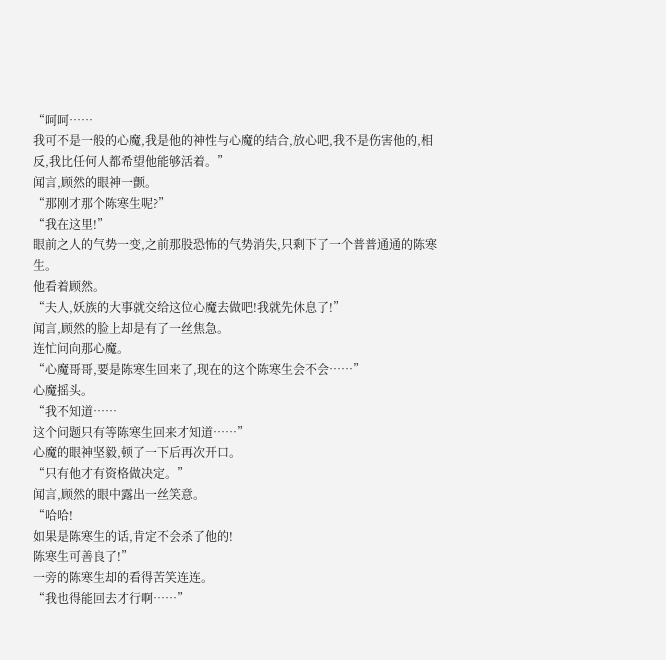“呵呵……
我可不是一般的心魔,我是他的神性与心魔的结合,放心吧,我不是伤害他的,相反,我比任何人都希望他能够活着。”
闻言,顾然的眼神一颤。
“那刚才那个陈寒生呢?”
“我在这里!”
眼前之人的气势一变,之前那股恐怖的气势消失,只剩下了一个普普通通的陈寒生。
他看着顾然。
“夫人,妖族的大事就交给这位心魔去做吧!我就先休息了!”
闻言,顾然的脸上却是有了一丝焦急。
连忙问向那心魔。
“心魔哥哥,要是陈寒生回来了,现在的这个陈寒生会不会……”
心魔摇头。
“我不知道……
这个问题只有等陈寒生回来才知道……”
心魔的眼神坚毅,顿了一下后再次开口。
“只有他才有资格做决定。”
闻言,顾然的眼中露出一丝笑意。
“哈哈!
如果是陈寒生的话,肯定不会杀了他的!
陈寒生可善良了!”
一旁的陈寒生却的看得苦笑连连。
“我也得能回去才行啊……”